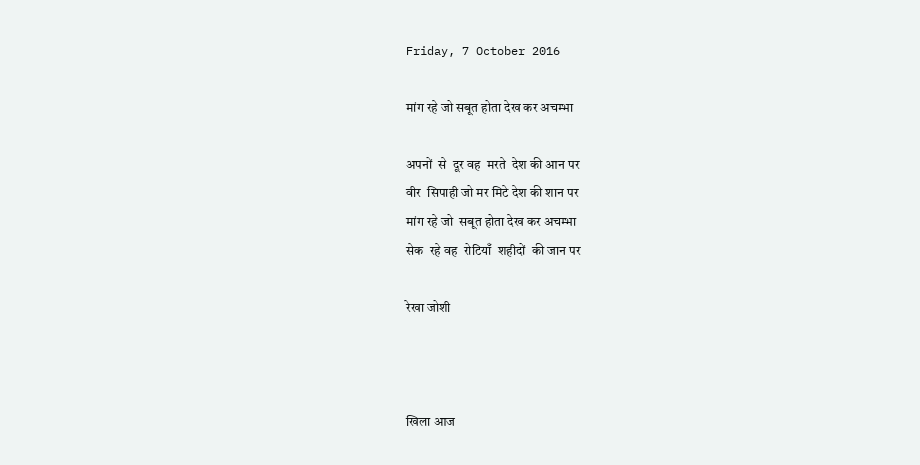Friday, 7 October 2016

मांग रहे जो सबूत होता देख कर अचम्भा

अपनों  से  दूर वह  मरते  देश की आन पर
वीर  सिपाही जो मर मिटे देश की शान पर
मांग रहे जो  सबूत होता देख कर अचम्भा
सेक  रहे वह  रोटियाँ  शहीदों  की जान पर

रेखा जोशी



खिला आज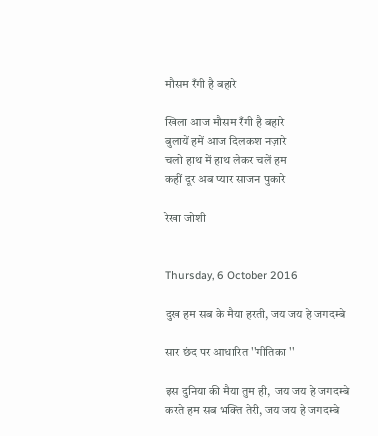मौसम रँगी है बहारे

खिला आज मौसम रँगी है बहारे
बुलायें हमें आज दिलकश नज़ारे
चलो हाथ में हाथ लेकर चलें हम
कहीं दूर अब प्यार साजन पुकारे

रेखा जोशी


Thursday, 6 October 2016

दुख हम सब के मैया हरती, जय जय हे जगदम्बे

सार छंद पर आधारित ''गीतिका ''

इस दुनिया की मैया तुम ही,  जय जय हे जगदम्बे
करते हम सब भक्ति तेरी, जय जय हे जगदम्बे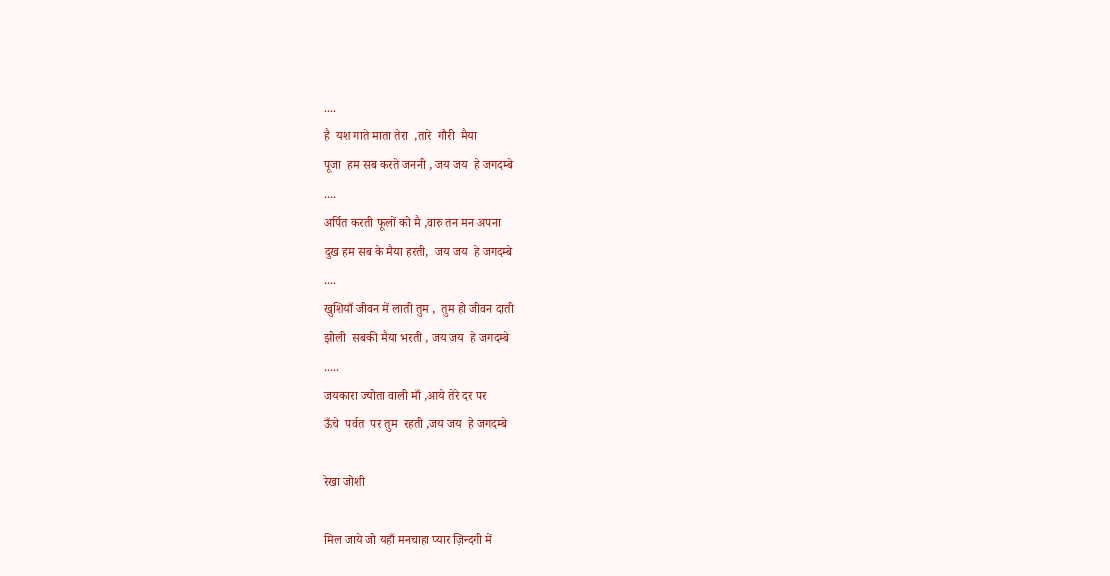....
है  यश गाते माता तेरा  ,तारे  गौरी  मैया
पूजा  हम सब करते जननी , जय जय  हे जगदम्बे
....
अर्पित करती फूलों को मै ,वारु तन मन अपना
दुख हम सब के मैया हरती,  जय जय  हे जगदम्बे
....
खुशियाँ जीवन में लाती तुम ,  तुम हो जीवन दाती
झोली  सबकी मैया भरती , जय जय  हे जगदम्बे
.....
जयकारा ज्योता वाली माँ ,आये तेरे दर पर
ऊँचे  पर्वत  पर तुम  रहती ,जय जय  हे जगदम्बे

रेखा जोशी

मिल जाये जो यहाँ मनचाहा प्यार ज़िन्दगी में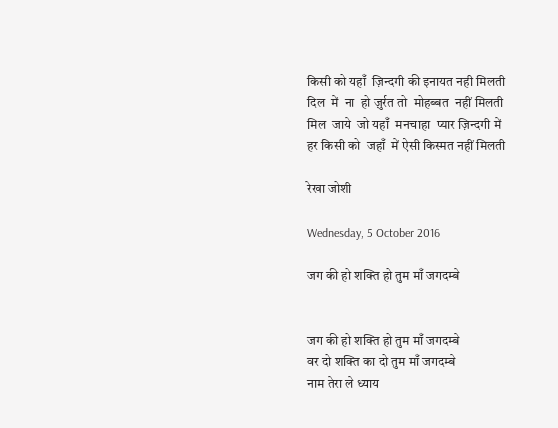किसी को यहाँ  ज़िन्दगी की इनायत नही मिलती
दिल  में  ना  हो ज़ुर्रत तो  मोहब्बत  नहीं मिलती
मिल  जाये  जो यहाँ  मनचाहा  प्यार ज़िन्दगी में
हर किसी को  जहाँ  में ऐसी किस्मत नहीं मिलती

रेखा जोशी

Wednesday, 5 October 2016

जग की हो शक्ति हो तुम माँ जगदम्बे


जग की हो शक्ति हो तुम माँ जगदम्बे
वर दो शक्ति का दो तुम माँ जगदम्बे
नाम तेरा ले ध्याय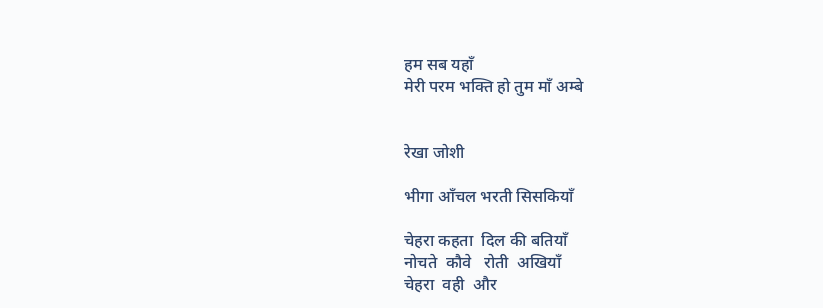हम सब यहाँ
मेरी परम भक्ति हो तुम माँ अम्बे


रेखा जोशी

भीगा आँचल भरती सिसकियाँ

चेहरा कहता  दिल की बतियाँ
नोचते  कौवे   रोती  अखियाँ
चेहरा  वही  और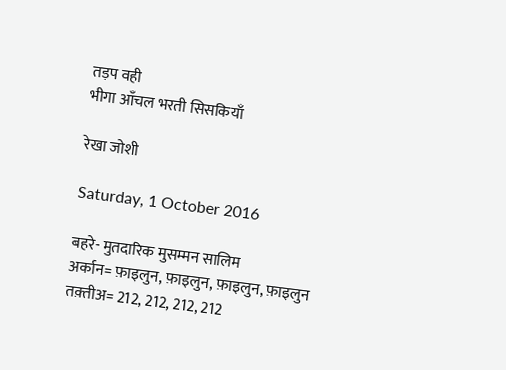तड़प वही
भीगा आँचल भरती सिसकियाँ

रेखा जोशी

Saturday, 1 October 2016

बहरे- मुतदारिक मुसम्मन सालिम
अर्कान= फ़ाइलुन, फ़ाइलुन, फ़ाइलुन, फ़ाइलुन
तक़्तीअ= 212, 212, 212, 212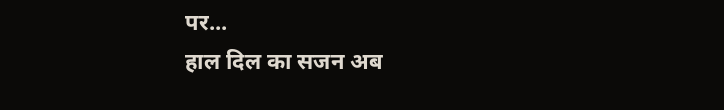पर...
हाल दिल का सजन अब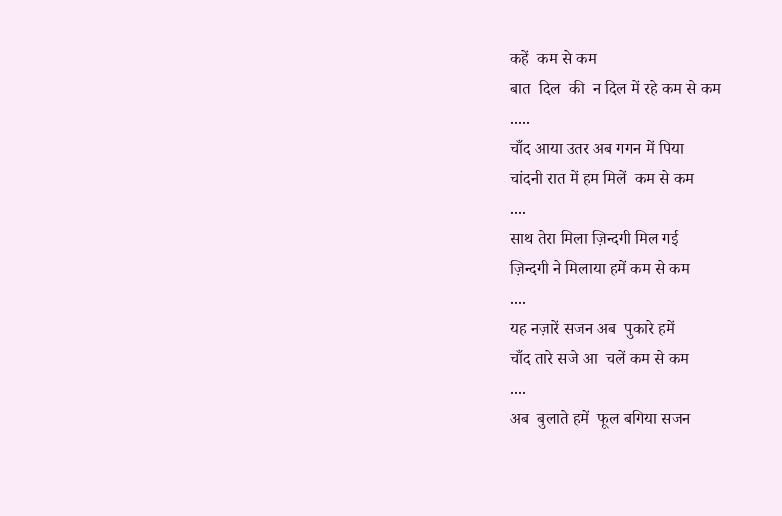कहें  कम से कम
बात  दिल  की  न दिल में रहे कम से कम
.....
चाँद आया उतर अब गगन में पिया
चांदनी रात में हम मिलें  कम से कम
....
साथ तेरा मिला ज़िन्दगी मिल गई
ज़िन्दगी ने मिलाया हमें कम से कम
....
यह नज़ारें सजन अब  पुकारे हमें
चाँद तारे सजे आ  चलें कम से कम
....
अब  बुलाते हमें  फूल बगिया सजन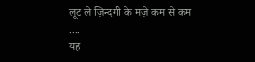लूट ले ज़िन्दगी के मज़े कम से कम
....
यह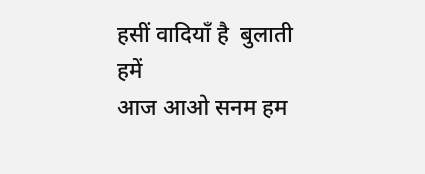हसीं वादियाँ है  बुलाती   हमें
आज आओ सनम हम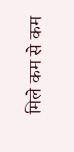मिले कम से कम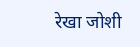रेखा जोशी